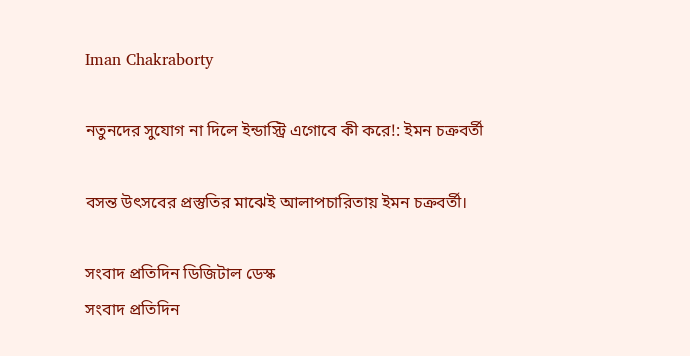Iman Chakraborty

নতুনদের সুযোগ না দিলে ইন্ডাস্ট্রি এগোবে কী করে!: ইমন চক্রবর্তী

বসন্ত উৎসবের প্রস্তুতির মাঝেই আলাপচারিতায় ইমন চক্রবর্তী।

সংবাদ প্রতিদিন ডিজিটাল ডেস্ক
সংবাদ প্রতিদিন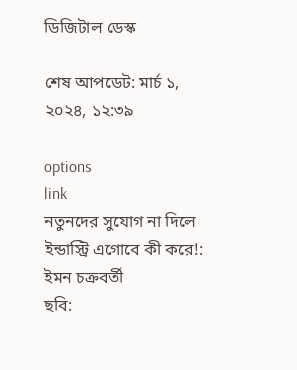ডিজিটাল ডেস্ক

শেষ আপডেট: মার্চ ১, ২০২৪, ১২:৩৯

options
link
নতুনদের সুযোগ না দিলে ইন্ডাস্ট্রি এগোবে কী করে!: ইমন চক্রবর্তী
ছবি: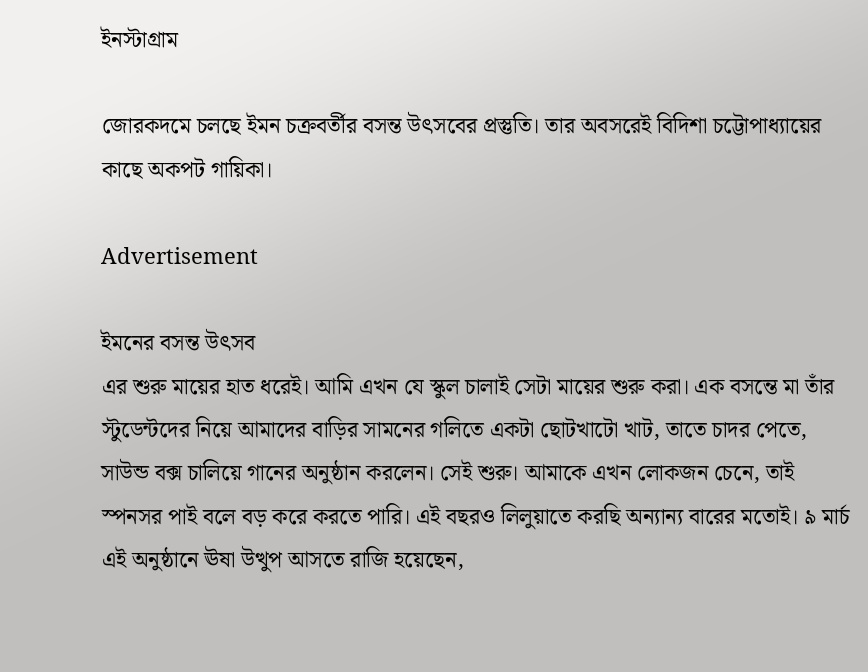ইনস্টাগ্রাম

জোরকদমে চলছে ইমন চক্রবর্তীর বসন্ত উৎসবের প্রস্তুতি। তার অবসরেই বিদিশা চট্টোপাধ্যায়ের কাছে অকপট গায়িকা।

Advertisement

ইমনের বসন্ত উৎসব
এর শুরু মায়ের হাত ধরেই। আমি এখন যে স্কুল চালাই সেটা মায়ের শুরু করা। এক বসন্তে মা তাঁর স্টুডেন্টদের নিয়ে আমাদের বাড়ির সামনের গলিতে একটা ছোটখাটো খাট, তাতে চাদর পেতে, সাউন্ড বক্স চালিয়ে গানের অনুষ্ঠান করলেন। সেই শুরু। আমাকে এখন লোকজন চেনে, তাই স্পনসর পাই বলে বড় করে করতে পারি। এই বছরও লিলুয়াতে করছি অন‌্যান‌্য বারের মতোই। ৯ মার্চ এই অনুষ্ঠানে ঊষা উত্থুপ আসতে রাজি হয়েছেন,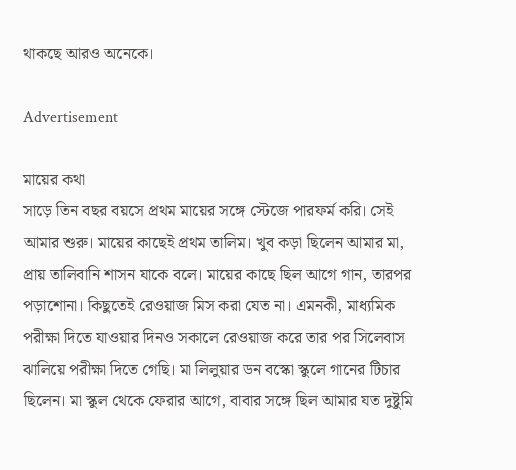থাকছে আরও অনেকে।

Advertisement

মায়ের কথা
সাড়ে তিন বছর বয়সে প্রথম মায়ের সঙ্গে স্টেজে পারফর্ম করি। সেই আমার শুরু। মায়ের কাছেই প্রথম তালিম। খুব কড়া ছিলেন আমার মা, প্রায় তালিবানি শাসন যাকে বলে। মায়ের কাছে ছিল আগে গান, তারপর পড়াশোনা। কিছুতেই রেওয়াজ মিস করা যেত না। এমনকী, মাধ্যমিক পরীক্ষা দিতে যাওয়ার দিনও সকালে রেওয়াজ করে তার পর সিলেবাস ঝালিয়ে পরীক্ষা দিতে গেছি। মা লিলুয়ার ডন বস্কো স্কুলে গানের টিচার ছিলেন। মা স্কুল থেকে ফেরার আগে, বাবার সঙ্গে ছিল আমার যত দুষ্টুমি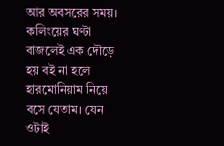আর অবসরের সময়। কলিংয়ের ঘণ্টা বাজলেই এক দৌড়ে হয় বই না হলে হারমোনিয়াম নিয়ে বসে যেতাম। যেন ওটাই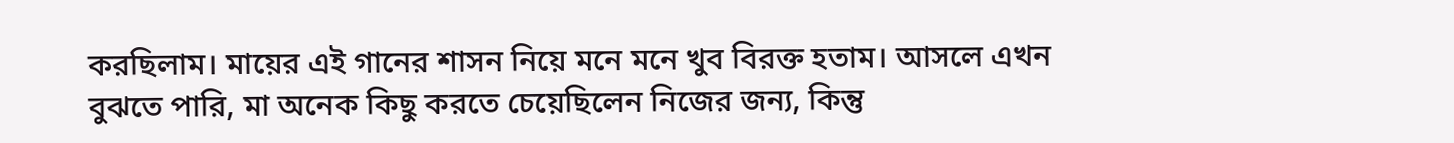করছিলাম। মায়ের এই গানের শাসন নিয়ে মনে মনে খুব বিরক্ত হতাম। আসলে এখন বুঝতে পারি, মা অনেক কিছু করতে চেয়েছিলেন নিজের জন্য, কিন্তু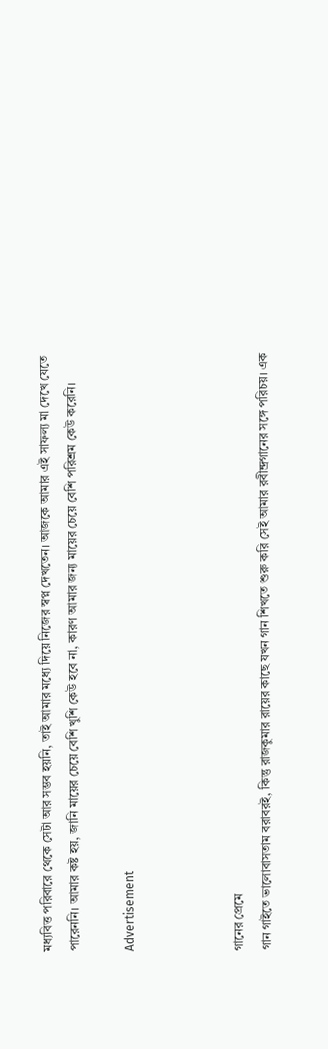মধ্যবিত্ত পরিবারে থেকে সেটা আর সম্ভব হয়নি, তাই আমার মধ্যে দিয়ে নিজের স্বপ্ন দেখতেন। আজকে আমার এই সাফল্য মা দেখে যেতে পারেননি। আমার কষ্ট হয়, জানি মায়ের চেয়ে বেশি খুশি কেউ হবে না, কারণ আমার জন্য মায়ের চেয়ে বেশি পরিশ্রম কেউ করেনি।

Advertisement



গানের প্রেমে
গান গাইতে ভালোবাসতাম বরাবরই, কিন্তু রাজকুমার রায়ের কাছে যখন গান শিখতে শুরু করি সেই আমার রবীন্দ্রগানের সঙ্গে পরিচয়। এক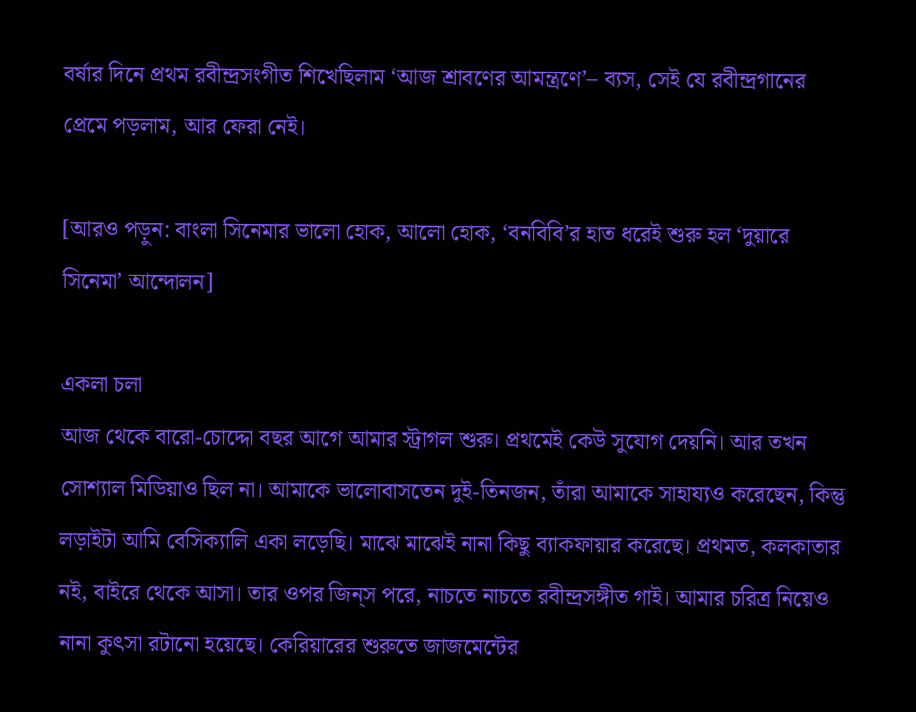বর্ষার দিনে প্রথম রবীন্দ্রসংগীত শিখেছিলাম ‘আজ শ্রাবণের আমন্ত্রণে’– ব্যস, সেই যে রবীন্দ্রগানের প্রেমে পড়লাম, আর ফেরা নেই।

[আরও পড়ুন: বাংলা সিনেমার ভালো হোক, আলো হোক, ‘বনবিবি’র হাত ধরেই শুরু হল ‘দুয়ারে সিনেমা’ আন্দোলন]

একলা চলা
আজ থেকে বারো-চোদ্দো বছর আগে আমার স্ট্রাগল শুরু। প্রথমেই কেউ সুযোগ দেয়নি। আর তখন সোশ‌্যাল মিডিয়াও ছিল না। আমাকে ভালোবাসতেন দুই-তিনজন, তাঁরা আমাকে সাহায্যও করেছেন, কিন্তু লড়াইটা আমি বেসিক্যালি একা লড়েছি। মাঝে মাঝেই নানা কিছু ব্যাকফায়ার করেছে। প্রথমত, কলকাতার নই, বাইরে থেকে আসা। তার ওপর জিন্‌স পরে, নাচতে নাচতে রবীন্দ্রসঙ্গীত গাই। আমার চরিত্র নিয়েও নানা কুৎসা রটানো হয়েছে। কেরিয়ারের শুরুতে জাজমেন্টের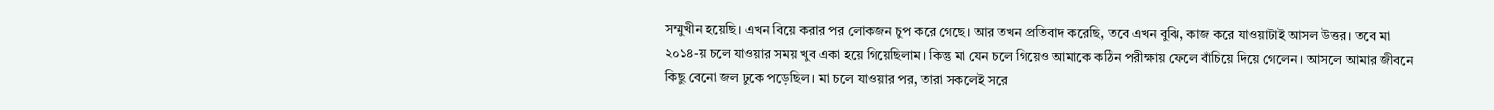সম্মুখীন হয়েছি। এখন বিয়ে করার পর লোকজন চুপ করে গেছে। আর তখন প্রতিবাদ করেছি, তবে এখন বুঝি, কাজ করে যাওয়াটাই আসল উত্তর। তবে মা ২০১৪-য় চলে যাওয়ার সময় খুব একা হয়ে গিয়েছিলাম। কিন্তু মা যেন চলে গিয়েও আমাকে কঠিন পরীক্ষায় ফেলে বাঁচিয়ে দিয়ে গেলেন। আসলে আমার জীবনে কিছু বেনো জল ঢুকে পড়েছিল। মা চলে যাওয়ার পর, তারা সকলেই সরে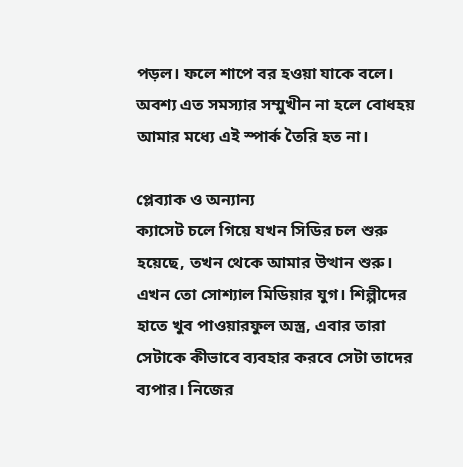পড়ল। ফলে শাপে বর হওয়া যাকে বলে। অবশ্য এত সমস্যার সম্মুখীন না হলে বোধহয় আমার মধ্যে এই স্পার্ক তৈরি হত না।

প্লেব্যাক ও অন্যান্য
ক্যাসেট চলে গিয়ে যখন সিডির চল শুরু হয়েছে, তখন থেকে আমার উত্থান শুরু। এখন তো সোশ‌্যাল মিডিয়ার যুগ। শিল্পীদের হাতে খুব পাওয়ারফুল অস্ত্র, এবার তারা সেটাকে কীভাবে ব্যবহার করবে সেটা তাদের ব্যপার। নিজের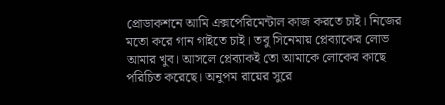প্রোডাকশনে আমি এক্সপেরিমেন্টাল কাজ করতে চাই। নিজের মতো করে গান গাইতে চাই। তবু সিনেমায় প্লেব্যাকের লোভ আমার খুব। আসলে প্লেব্যাকই তো আমাকে লোকের কাছে পরিচিত করেছে। অনুপম রায়ের সুরে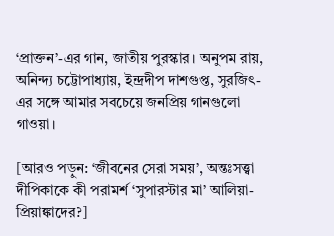‘প্রাক্তন’-এর গান, জাতীয় পুরস্কার। অনুপম রায়, অনিন্দ্য চট্টোপাধ্যায়, ইন্দ্রদীপ দাশগুপ্ত, সুরজিৎ-এর সঙ্গে আমার সবচেয়ে জনপ্রিয় গানগুলো গাওয়া।

[আরও পড়ুন: ‘জীবনের সেরা সময়’, অন্তঃসত্ত্বা দীপিকাকে কী পরামর্শ ‘সুপারস্টার মা’ আলিয়া-প্রিয়াঙ্কাদের?]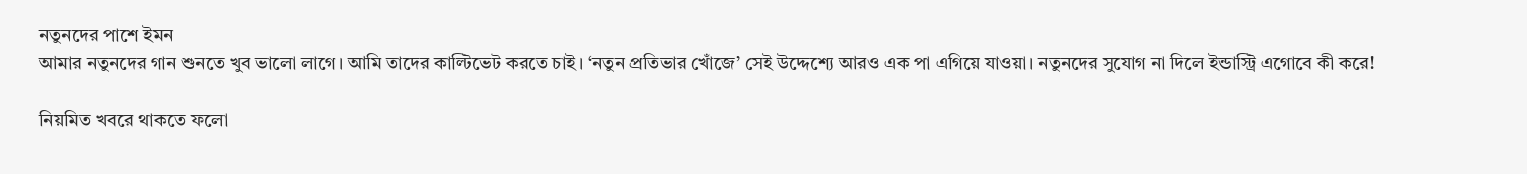নতুনদের পাশে ইমন
আমার নতুনদের গান শুনতে খুব ভালো লাগে। আমি তাদের কাল্টিভেট করতে চাই। ‘নতুন প্রতিভার খোঁজে’ সেই উদ্দেশ্যে আরও এক পা এগিয়ে যাওয়া। নতুনদের সুযোগ না দিলে ইন্ডাস্ট্রি এগোবে কী করে!

নিয়মিত খবরে থাকতে ফলো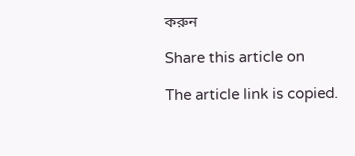করুন

Share this article on

The article link is copied.